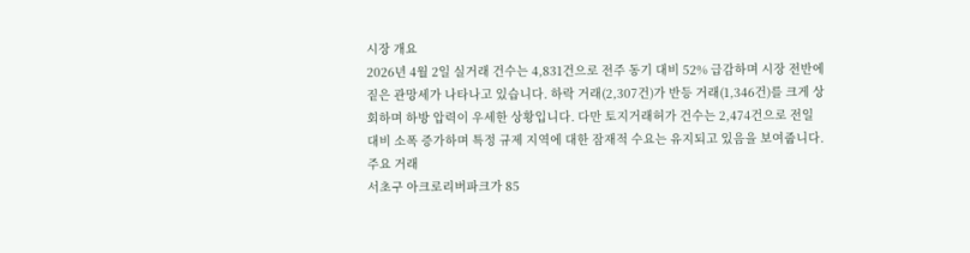시장 개요
2026년 4월 2일 실거래 건수는 4,831건으로 전주 동기 대비 52% 급감하며 시장 전반에 짙은 관망세가 나타나고 있습니다. 하락 거래(2,307건)가 반등 거래(1,346건)를 크게 상회하며 하방 압력이 우세한 상황입니다. 다만 토지거래허가 건수는 2,474건으로 전일 대비 소폭 증가하며 특정 규제 지역에 대한 잠재적 수요는 유지되고 있음을 보여줍니다.
주요 거래
서초구 아크로리버파크가 85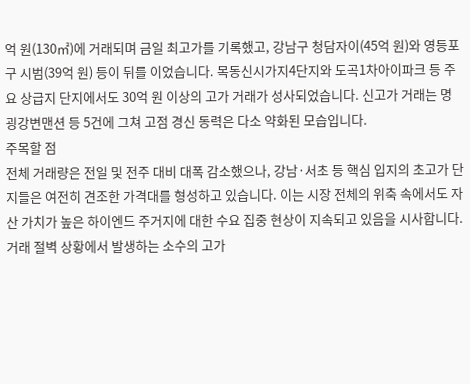억 원(130㎡)에 거래되며 금일 최고가를 기록했고, 강남구 청담자이(45억 원)와 영등포구 시범(39억 원) 등이 뒤를 이었습니다. 목동신시가지4단지와 도곡1차아이파크 등 주요 상급지 단지에서도 30억 원 이상의 고가 거래가 성사되었습니다. 신고가 거래는 명굉강변맨션 등 5건에 그쳐 고점 경신 동력은 다소 약화된 모습입니다.
주목할 점
전체 거래량은 전일 및 전주 대비 대폭 감소했으나, 강남·서초 등 핵심 입지의 초고가 단지들은 여전히 견조한 가격대를 형성하고 있습니다. 이는 시장 전체의 위축 속에서도 자산 가치가 높은 하이엔드 주거지에 대한 수요 집중 현상이 지속되고 있음을 시사합니다. 거래 절벽 상황에서 발생하는 소수의 고가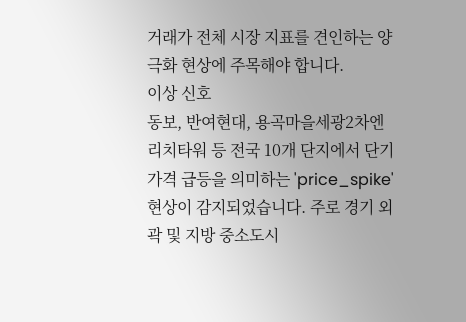거래가 전체 시장 지표를 견인하는 양극화 현상에 주목해야 합니다.
이상 신호
동보, 반여현대, 용곡마을세광2차엔리치타워 등 전국 10개 단지에서 단기 가격 급등을 의미하는 'price_spike' 현상이 감지되었습니다. 주로 경기 외곽 및 지방 중소도시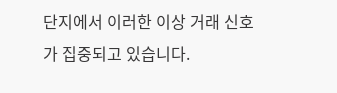단지에서 이러한 이상 거래 신호가 집중되고 있습니다.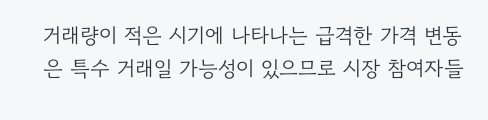거래량이 적은 시기에 나타나는 급격한 가격 변동은 특수 거래일 가능성이 있으므로 시장 참여자들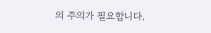의 주의가 필요합니다.